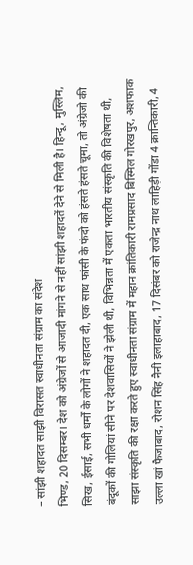– सांझी शहादत साझी विरासत स्वाधीनता संग्राम का संदेश
भिण्ड, 20 दिसम्बर। देश को अंग्रेजों से आजादी मांगने से नहीं सांझी शहादतें देने से मिली है। हिन्दू, मुस्लिम, सिख, ईसाई, सभी धर्मों के लोगों ने शहादत दी, एक साथ फांसी के फंदो को हंसते हंसते चूमा, तो अंग्रेजो की बंदूकों की गोलियां सीने पर देशवासियों ने झेली थी, विभिन्नता में एकता भारतीय संस्कृति की विशेषता थी, साझा संस्कृति की रक्षा करते हुए स्वाधीनता संग्राम में महान क्रांतिकारी रामप्रसाद बिस्मिल गोरखपुर, अशफाक उल्ला खां फैजाबाद, रोशन सिंह नैनी इलाहाबाद, 17 दिसंबर को राजेन्द्र नाथ लाहिड़ी गोंडा 4 क्रान्तिकारी, 4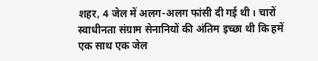शहर, 4 जेल में अलग-अलग फांसी दी गई थी। चारों स्वाधीनता संग्राम सेनानियों की अंतिम इच्छा थी कि हमें एक साथ एक जेल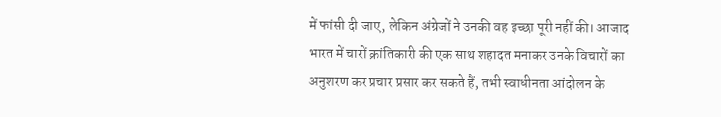में फांसी दी जाए, लेकिन अंग्रेजों ने उनकी वह इच्छा पूरी नहीं की। आजाद भारत में चारों क्रांतिकारी की एक साथ शहादत मनाकर उनके विचारों का अनुशरण कर प्रचार प्रसार कर सकते हैं, तभी स्वाधीनता आंदोलन के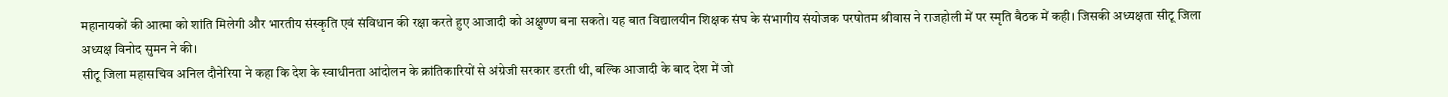महानायकों की आत्मा को शांति मिलेगी और भारतीय संस्कृति एवं संविधान की रक्षा करते हुए आजादी को अक्षुण्ण बना सकते। यह बात विद्यालयीन शिक्षक संघ के संभागीय संयोजक परषोतम श्रीवास ने राजहोली में पर स्मृति बैठक में कही। जिसकी अध्यक्षता सीटू जिला अध्यक्ष विनोद सुमन ने की।
सीटू जिला महासचिव अनिल दौनेरिया ने कहा कि देश के स्वाधीनता आंदोलन के क्रांतिकारियों से अंग्रेजी सरकार डरती थी, बल्कि आजादी के बाद देश में जो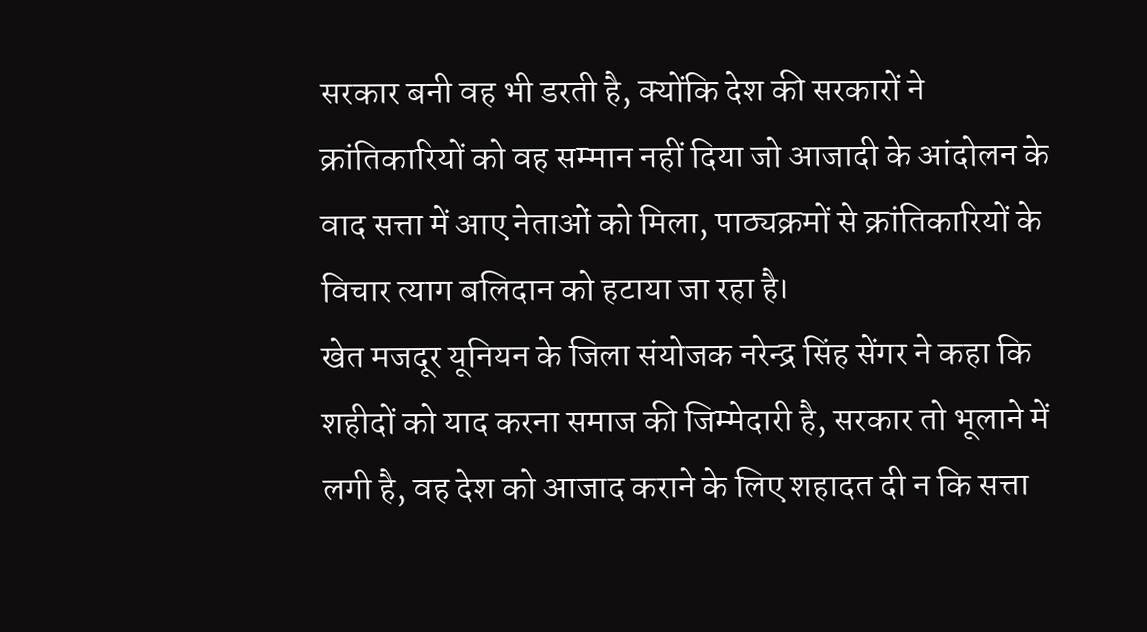सरकार बनी वह भी डरती है, क्योंकि देश की सरकारों ने क्रांतिकारियों को वह सम्मान नहीं दिया जो आजादी के आंदोलन के वाद सत्ता में आए नेताओं को मिला, पाठ्यक्रमों से क्रांतिकारियों के विचार त्याग बलिदान को हटाया जा रहा है।
खेत मजदूर यूनियन के जिला संयोजक नरेन्द्र सिंह सेंगर ने कहा कि शहीदों को याद करना समाज की जिम्मेदारी है, सरकार तो भूलाने में लगी है, वह देश को आजाद कराने के लिए शहादत दी न कि सत्ता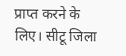प्राप्त करने के लिए। सीटू जिला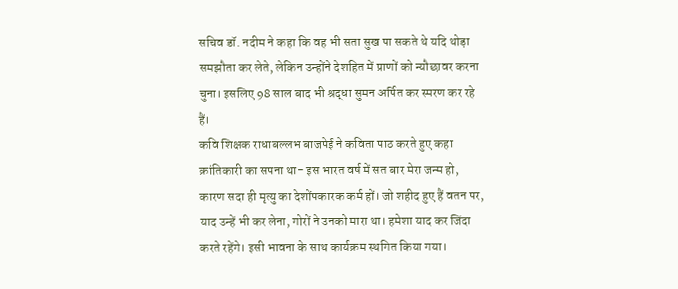सचिव डॉ. नदीम ने कहा कि वह भी सता सुख पा सकते थे यदि थोड़ा समझौता कर लेते, लेकिन उन्होंने देशहित में प्राणों को न्यौछावर करना चुना। इसलिए 98 साल बाद भी श्रद्धा सुमन अर्पित कर स्मरण कर रहे हैं।
कवि शिक्षक राधाबल्लभ बाजपेई ने कविता पाठ करते हुए कहा क्रांतिकारी का सपना था- इस भारत वर्ष में सत बार मेरा जन्म हो, कारण सदा ही मृत्यु का देशोंपकारक कर्म हों। जो शहीद हुए हैं वतन पर, याद उन्हें भी कर लेना, गोरों ने उनको मारा था। हमेशा याद कर जिंदा करते रहेंगे। इसी भावना के साथ कार्यक्रम स्थगित किया गया।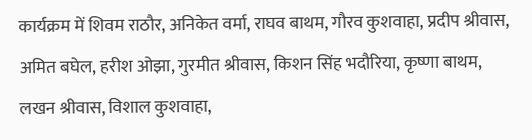कार्यक्रम में शिवम राठौर, अनिकेत वर्मा, राघव बाथम, गौरव कुशवाहा, प्रदीप श्रीवास, अमित बघेल, हरीश ओझा, गुरमीत श्रीवास, किशन सिंह भदौरिया, कृष्णा बाथम, लखन श्रीवास, विशाल कुशवाहा,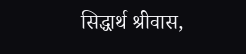सिद्धार्थ श्रीवास,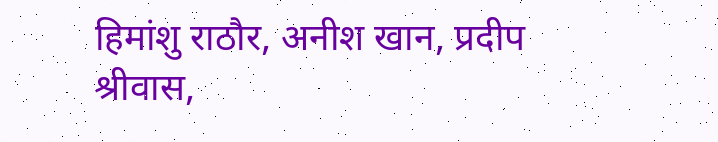हिमांशु राठौर, अनीश खान, प्रदीप श्रीवास,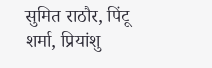सुमित राठौर, पिंटू शर्मा, प्रियांशु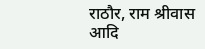राठौर, राम श्रीवास आदि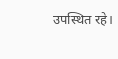उपस्थित रहे।